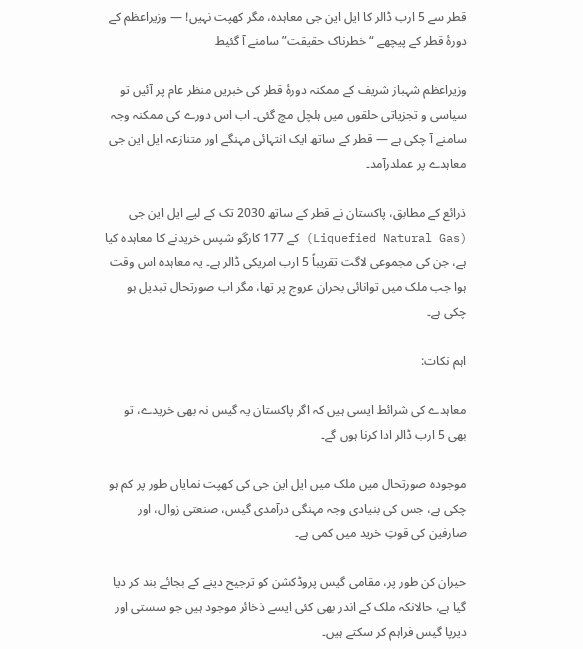قطر سے 5 ارب ڈالر کا ایل این جی معاہدہ، مگر کھپت نہیں! — وزیراعظم کے دورۂ قطر کے پیچھے “خطرناک حقیقت” سامنے آ گئیط

وزیراعظم شہباز شریف کے ممکنہ دورۂ قطر کی خبریں منظر عام پر آئیں تو سیاسی و تجزیاتی حلقوں میں ہلچل مچ گئی۔ اب اس دورے کی ممکنہ وجہ سامنے آ چکی ہے — قطر کے ساتھ ایک انتہائی مہنگے اور متنازعہ ایل این جی معاہدے پر عملدرآمد۔

ذرائع کے مطابق، پاکستان نے قطر کے ساتھ 2030 تک کے لیے ایل این جی (Liquefied Natural Gas) کے 177 کارگو شپس خریدنے کا معاہدہ کیا ہے، جن کی مجموعی لاگت تقریباً 5 ارب امریکی ڈالر ہے۔ یہ معاہدہ اس وقت ہوا جب ملک میں توانائی بحران عروج پر تھا، مگر اب صورتحال تبدیل ہو چکی ہے۔

اہم نکات:

معاہدے کی شرائط ایسی ہیں کہ اگر پاکستان یہ گیس نہ بھی خریدے، تو بھی 5 ارب ڈالر ادا کرنا ہوں گے۔

موجودہ صورتحال میں ملک میں ایل این جی کی کھپت نمایاں طور پر کم ہو چکی ہے، جس کی بنیادی وجہ مہنگی درآمدی گیس، صنعتی زوال، اور صارفین کی قوتِ خرید میں کمی ہے۔

حیران کن طور پر، مقامی گیس پروڈکشن کو ترجیح دینے کے بجائے بند کر دیا گیا ہے، حالانکہ ملک کے اندر بھی کئی ایسے ذخائر موجود ہیں جو سستی اور دیرپا گیس فراہم کر سکتے ہیں۔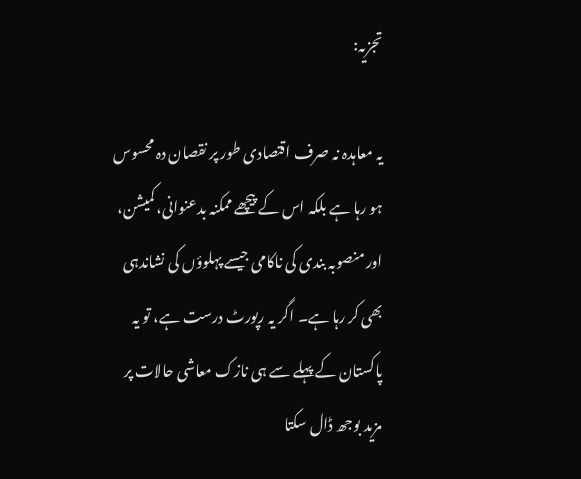تجزیہ:

یہ معاہدہ نہ صرف اقتصادی طور پر نقصان دہ محسوس ہو رہا ہے بلکہ اس کے پیچھے ممکنہ بدعنوانی، کمیشن، اور منصوبہ بندی کی ناکامی جیسے پہلوؤں کی نشاندہی بھی کر رہا ہے۔ اگر یہ رپورٹ درست ہے، تو یہ پاکستان کے پہلے سے ہی نازک معاشی حالات پر مزید بوجھ ڈال سکتا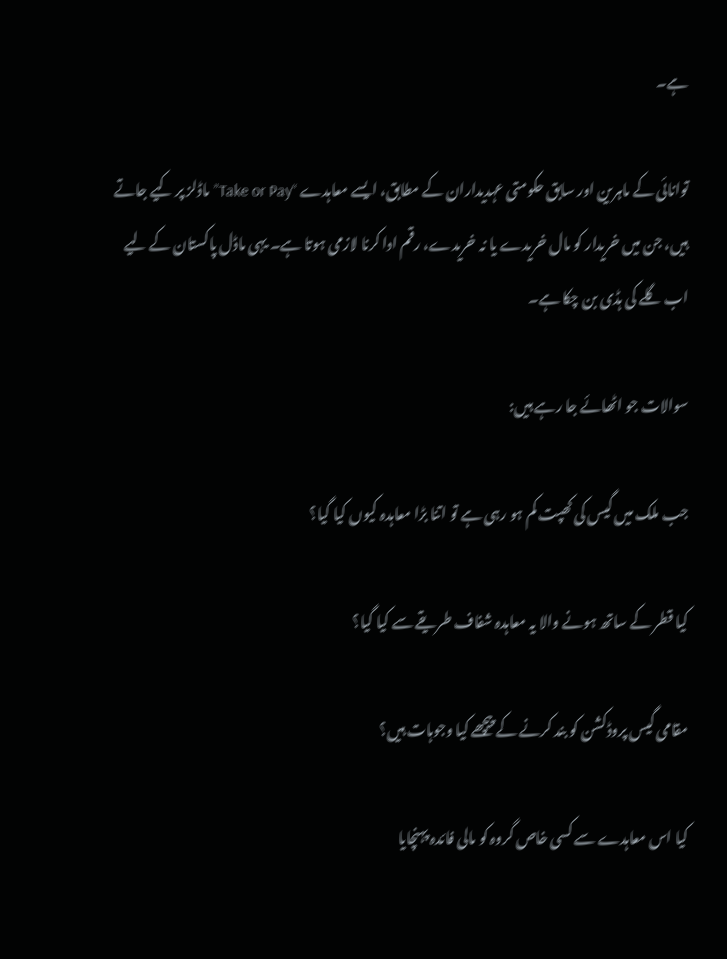ہے۔

توانائی کے ماہرین اور سابق حکومتی عہدیداران کے مطابق، ایسے معاہدے “Take or Pay” ماڈلز پر کیے جاتے ہیں، جن میں خریدار کو مال خریدے یا نہ خریدے، رقم ادا کرنا لازمی ہوتا ہے۔ یہی ماڈل پاکستان کے لیے اب گلے کی ہڈی بن چکا ہے۔

سوالات جو اٹھائے جا رہے ہیں:

جب ملک میں گیس کی کھپت کم ہو رہی ہے تو اتنا بڑا معاہدہ کیوں کیا گیا؟

کیا قطر کے ساتھ ہونے والا یہ معاہدہ شفاف طریقے سے کیا گیا؟

مقامی گیس پروڈکشن کو بند کرنے کے پیچھے کیا وجوہات ہیں؟

کیا اس معاہدے سے کسی خاص گروہ کو مالی فائدہ پہنچایا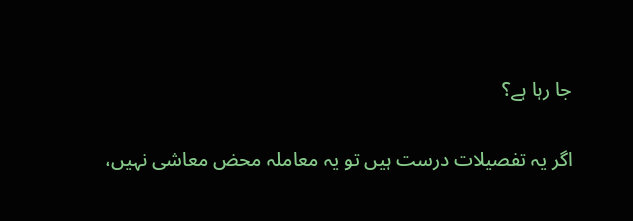جا رہا ہے؟

اگر یہ تفصیلات درست ہیں تو یہ معاملہ محض معاشی نہیں،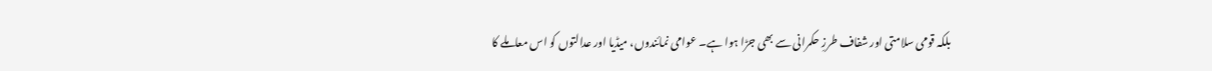بلکہ قومی سلامتی اور شفاف طرزِ حکمرانی سے بھی جڑا ہوا ہے۔ عوامی نمائندوں، میڈیا اور عدالتوں کو اس معاملے کا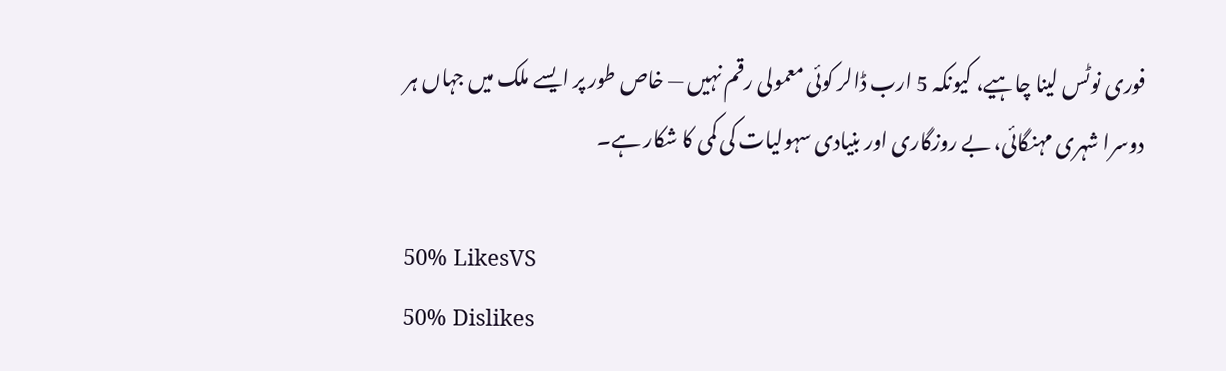فوری نوٹس لینا چاہیے، کیونکہ 5 ارب ڈالر کوئی معمولی رقم نہیں — خاص طور پر ایسے ملک میں جہاں ہر دوسرا شہری مہنگائی، بے روزگاری اور بنیادی سہولیات کی کمی کا شکار ہے۔

50% LikesVS
50% Dislikes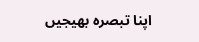اپنا تبصرہ بھیجیں